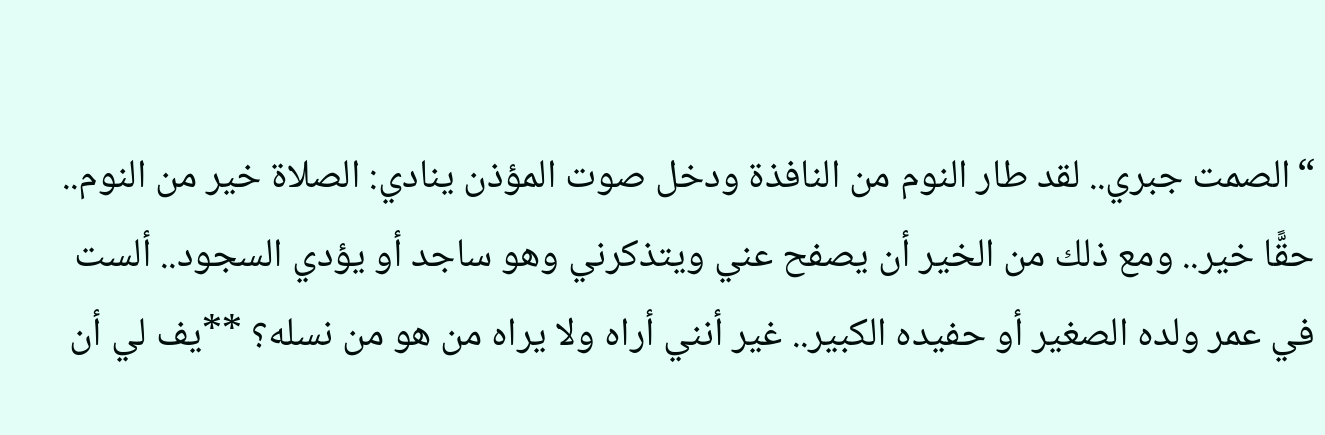“الصمت جبري.. لقد طار النوم من النافذة ودخل صوت المؤذن ينادي: الصلاة خير من النوم.. حقًّا خير.. ومع ذلك من الخير أن يصفح عني ويتذكرني وهو ساجد أو يؤدي السجود.. ألست في عمر ولده الصغير أو حفيده الكبير.. غير أنني أراه ولا يراه من هو من نسله؟ **يف لي أن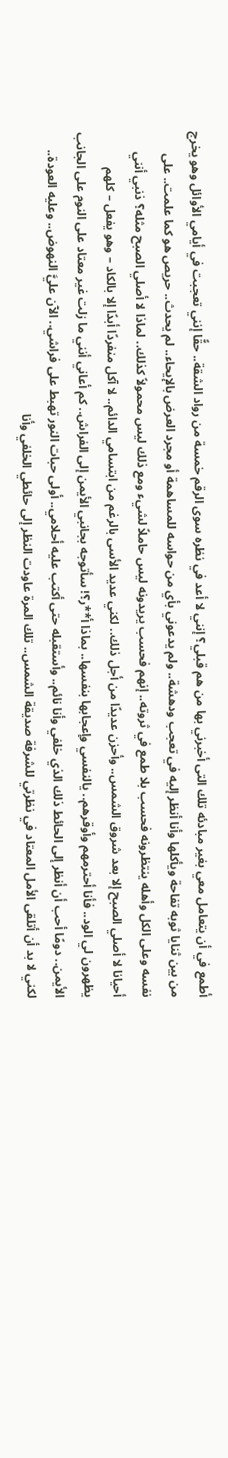أطمع في أن يتعامل معي بغير مبادئه تلك التى أخبرني بها من هم قبلي؟ إنني لا أعد في نظره سوى الرقم خمسة من رواد الشقة.. حقًّا إنني تعجبت في أيامي الأوائل وهو يخرج من بين ثنايا ثوبه تفاحة ويأكلها وأنا أنظر إليه في تعجب ودهشة.. ولم يدعوني بأي من حواسه للمساهمة أو مجرد العرض بالإيحاء.. لم يحدث.. حريص هو كما علمت.. على نفسه وعلى الكل وأهله ينتظرونه فحسب بلا طمع في ثروته.. إنهم فحسب يريدونه ليس حاملاً لشيء ومع ذلك ليس محمولاً كذلك.. لماذا لا أصلي الصبح مثله؟ ذنبي أنني أحيانا لا أصلي الصبح إلا بعد شروق الشمس.. وأحزن عديدًا من أجل ذلك.. لكني عديد الأسى بالرغم من ابتسامي الدائم.. لا آكل منفردًا أبدًا إلا بالكاد – وهو يفعل – كلهم يظهرون لي الود.. فأنا أحترمهم وأوقرهم.. يالنفسي وإعجابها بنفسها.. بماذا أ**ر؟! سأتوجه بجانبي الأيمن إلى الفراش.. كم أعاني أنني ما زلت غير معتاد على النوم على الجانب الأيمن.. دومًا أحب أن أنظر إلى الحائط ذلك الذي خلفي وأنا نائم.. وأستقبله حتى أكتب عليه أحلامي.. أولى حبات النور تهبط على فراشي.. الآن عليَّ النهوض.. وعليه العودة.. لكني لا بد أن أتلقى الأمل المعتاد في نظرتي للشرفة صديقة الشمس.. تلك المرة عاودت النظر إلى حائطي الخلفي وأنا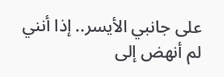على جانبي الأيسر.. إذا أنني لم أنهض إلى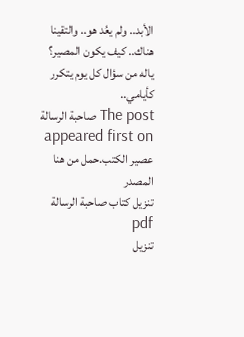الأبد.. ولم يعُد هو.. والتقينا هناك.. كيف يكون المصير؟
ياله من سؤال كل يوم يتكرر كأيامي..
The post صاحبة الرسالة appeared first on عصير الكتب.حمل من هنا
المصدر
تنزيل كتاب صاحبة الرسالة pdf
تنزيل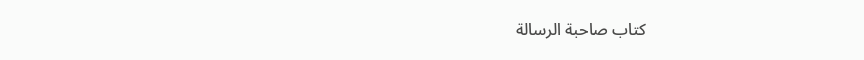كتاب صاحبة الرسالة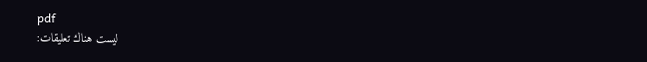pdf
ليست هناك تعليقات: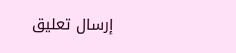إرسال تعليق